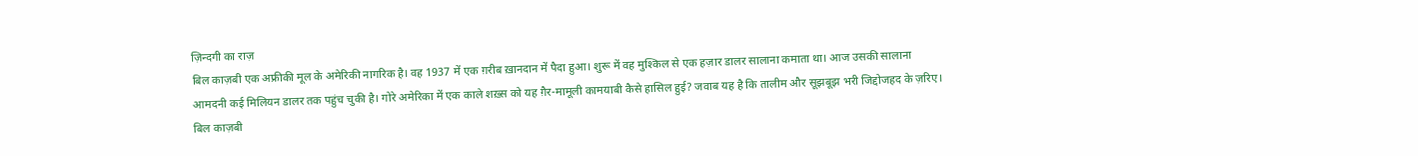ज़िन्दगी का राज़
बिल काज़बी एक अफ्रीकी मूल के अमेरिकी नागरिक है। वह 1937 में एक ग़रीब ख़ानदान में पैदा हुआ। शुरू में वह मुश्किल से एक हज़ार डालर सालाना कमाता था। आज उसकी सालाना आमदनी कई मिलियन डालर तक पहुंच चुकी है। गोरे अमेरिका में एक काले शख़्स को यह ग़ैर-मामूली कामयाबी कैसे हासिल हुई? जवाब यह है कि तालीम और सूझबूझ भरी जिद्दोजहद के ज़रिए। बिल काज़बी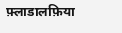फ़्लाडालफ़िया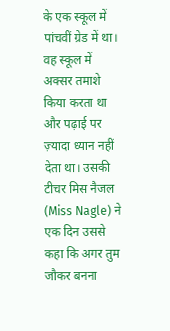के एक स्कूल में पांचवीं ग्रेड में था। वह स्कूल में अक्सर तमाशे किया करता था और पढ़ाई पर ज़्यादा ध्यान नहीं देता था। उसकी टीचर मिस नैजल (Miss Nagle) ने एक दिन उससे कहा कि अगर तुम जौकर बनना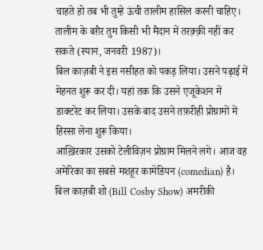चाहते हो तब भी तुम्हे ऊंची तालीम हासिल करनी चाहिए। तालीम के बग़ैर तुम किसी भी मैदान में तरक़्क़ी नहीं कर सकते (स्पान, जनवरी 1987)।
बिल काज़बी ने इस नसीहत को पकड़ लिया। उसने पढ़ाई में मेहनत शुरू कर दी। यहां तक कि उसने एजूकेशन में डाक्टरेट कर लिया। उसके बाद उसने तफ़रीही प्रोग्रामों में हिस्सा लेना शुरू किया।
आख़िरकार उसको टेलीविज़न प्रोग्राम मिलने लगे। आज वह अमेरिका का सबसे मशहूर कामेडियन (comedian) है। बिल काज़बी शो (Bill Cosby Show) अमरीकी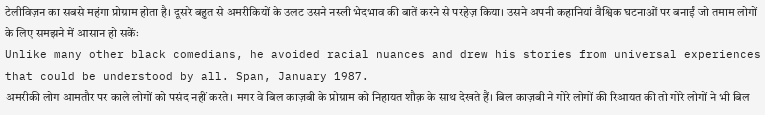टेलीविज़न का सबसे महंगा प्रोग्राम होता है। दूसरे बहुत से अमरीकियों के उलट उसने नस्ली भेदभाव की बातें करने से परहेज़ किया। उसने अपनी कहानियां वैश्विक घटनाओं पर बनाईं जो तमाम लोगों के लिए समझने में आसान हो सकेंः
Unlike many other black comedians, he avoided racial nuances and drew his stories from universal experiences that could be understood by all. Span, January 1987.
अमरीकी लोग आमतौर पर काले लोगों को पसंद नहीं करते। मगर वे बिल काज़बी के प्रोग्राम को निहायत शौक़ के साथ देखते हैं। बिल काज़बी ने गोरे लोगों की रिआयत की तो गोरे लोगों ने भी बिल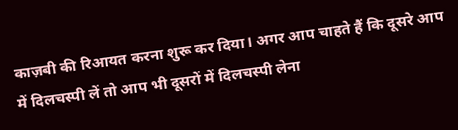काज़बी की रिआयत करना शुरू कर दिया। अगर आप चाहते हैं कि दूसरे आप में दिलचस्पी लें तो आप भी दूसरों में दिलचस्पी लेना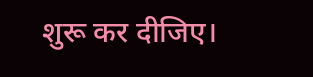शुरू कर दीजिए।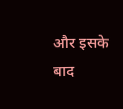और इसके बाद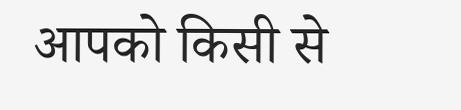आपको किसी से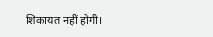शिकायत नहीं होगी।